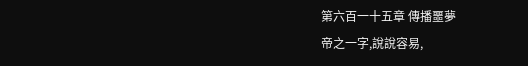第六百一十五章 傳播噩夢
帝之一字,說說容易,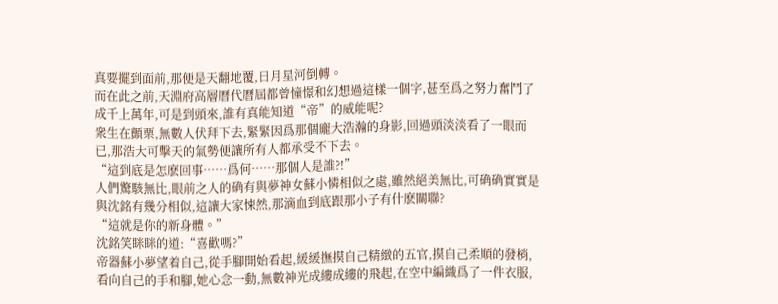真要擺到面前,那便是天翻地覆,日月星河倒轉。
而在此之前,天淵府高層曆代曆屆都曾憧憬和幻想過這樣一個字,甚至爲之努力奮鬥了成千上萬年,可是到頭來,誰有真能知道“帝”的威能呢?
衆生在顫栗,無數人伏拜下去,緊緊因爲那個龐大浩瀚的身影,回過頭淡淡看了一眼而已,那浩大可擊天的氣勢便讓所有人都承受不下去。
“這到底是怎麽回事……爲何……那個人是誰?!”
人們驚駭無比,眼前之人的确有與夢神女蘇小憐相似之處,雖然絕美無比,可确确實實是與沈銘有幾分相似,這讓大家悚然,那滴血到底跟那小子有什麽關聯?
“這就是你的新身體。”
沈銘笑眯眯的道:“喜歡嗎?”
帝器蘇小夢望着自己,從手腳開始看起,緩緩撫摸自己精緻的五官,摸自己柔順的發梢,看向自己的手和腳,她心念一動,無數神光成縷成縷的飛起,在空中編織爲了一件衣服,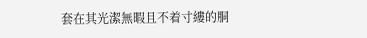套在其光潔無暇且不着寸縷的胴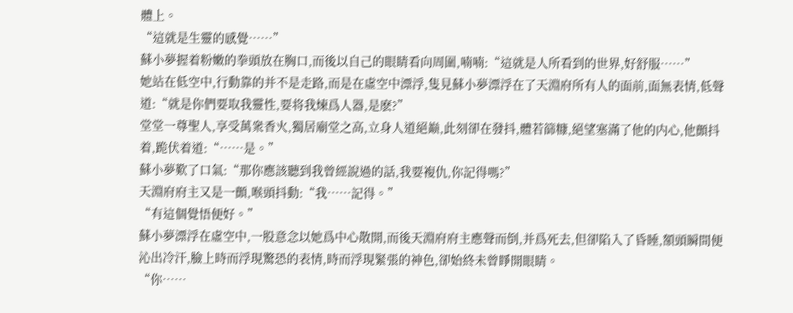體上。
“這就是生靈的感覺……”
蘇小夢握着粉嫩的拳頭放在胸口,而後以自己的眼睛看向周圍,喃喃:“這就是人所看到的世界,好舒服……”
她站在低空中,行動靠的并不是走路,而是在虛空中漂浮,隻見蘇小夢漂浮在了天淵府所有人的面前,面無表情,低聲道:“就是你們要取我靈性,要将我煉爲人器,是麽?”
堂堂一尊聖人,享受萬衆香火,獨居廟堂之高,立身人道絕巅,此刻卻在發抖,體若篩糠,絕望塞滿了他的内心,他顫抖着,跪伏着道:“……是。”
蘇小夢歎了口氣:“那你應該聽到我曾經說過的話,我要複仇,你記得嗎?”
天淵府府主又是一顫,喉頭抖動:“我……記得。”
“有這個覺悟便好。”
蘇小夢漂浮在虛空中,一股意念以她爲中心散開,而後天淵府府主應聲而倒,并爲死去,但卻陷入了昏睡,額頭瞬間便沁出冷汗,臉上時而浮現驚恐的表情,時而浮現緊張的神色,卻始終未曾睜開眼睛。
“你……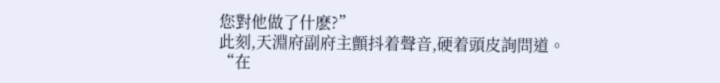您對他做了什麽?”
此刻,天淵府副府主顫抖着聲音,硬着頭皮詢問道。
“在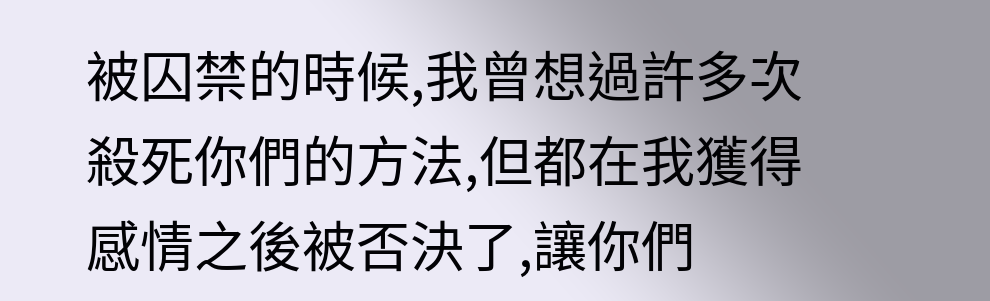被囚禁的時候,我曾想過許多次殺死你們的方法,但都在我獲得感情之後被否決了,讓你們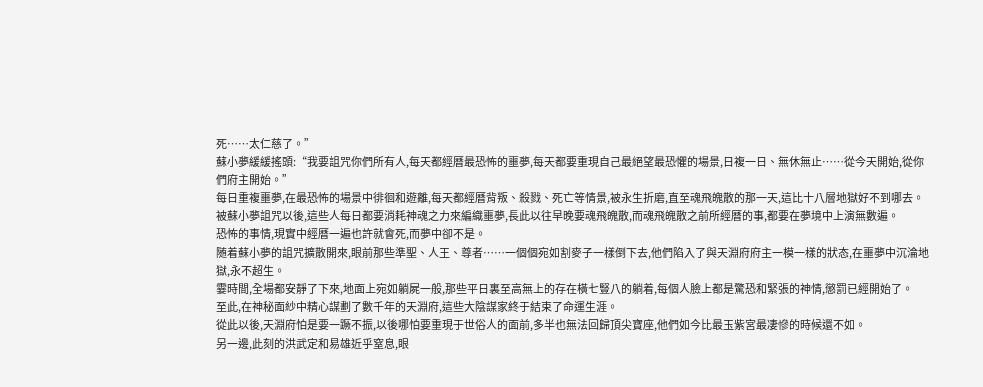死……太仁慈了。”
蘇小夢緩緩搖頭:“我要詛咒你們所有人,每天都經曆最恐怖的噩夢,每天都要重現自己最絕望最恐懼的場景,日複一日、無休無止……從今天開始,從你們府主開始。”
每日重複噩夢,在最恐怖的場景中徘徊和遊離,每天都經曆背叛、殺戮、死亡等情景,被永生折磨,直至魂飛魄散的那一天,這比十八層地獄好不到哪去。
被蘇小夢詛咒以後,這些人每日都要消耗神魂之力來編織噩夢,長此以往早晚要魂飛魄散,而魂飛魄散之前所經曆的事,都要在夢境中上演無數遍。
恐怖的事情,現實中經曆一遍也許就會死,而夢中卻不是。
随着蘇小夢的詛咒擴散開來,眼前那些準聖、人王、尊者……一個個宛如割麥子一樣倒下去,他們陷入了與天淵府府主一模一樣的狀态,在噩夢中沉淪地獄,永不超生。
霎時間,全場都安靜了下來,地面上宛如躺屍一般,那些平日裏至高無上的存在橫七豎八的躺着,每個人臉上都是驚恐和緊張的神情,懲罰已經開始了。
至此,在神秘面紗中精心謀劃了數千年的天淵府,這些大陰謀家終于結束了命運生涯。
從此以後,天淵府怕是要一蹶不振,以後哪怕要重現于世俗人的面前,多半也無法回歸頂尖寶座,他們如今比最玉紫宮最凄慘的時候還不如。
另一邊,此刻的洪武定和易雄近乎窒息,眼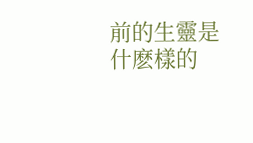前的生靈是什麽樣的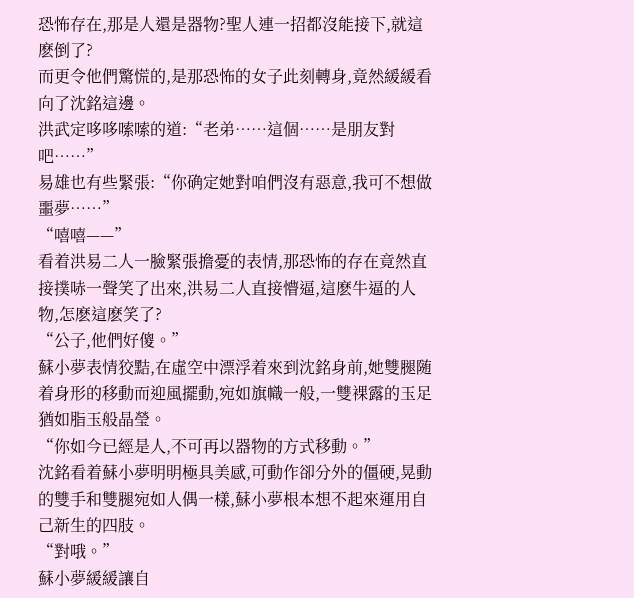恐怖存在,那是人還是器物?聖人連一招都沒能接下,就這麽倒了?
而更令他們驚慌的,是那恐怖的女子此刻轉身,竟然緩緩看向了沈銘這邊。
洪武定哆哆嗦嗦的道:“老弟……這個……是朋友對吧……”
易雄也有些緊張:“你确定她對咱們沒有惡意,我可不想做噩夢……”
“嘻嘻——”
看着洪易二人一臉緊張擔憂的表情,那恐怖的存在竟然直接撲哧一聲笑了出來,洪易二人直接懵逼,這麽牛逼的人物,怎麽這麽笑了?
“公子,他們好傻。”
蘇小夢表情狡黠,在虛空中漂浮着來到沈銘身前,她雙腿随着身形的移動而迎風擺動,宛如旗幟一般,一雙裸露的玉足猶如脂玉般晶瑩。
“你如今已經是人,不可再以器物的方式移動。”
沈銘看着蘇小夢明明極具美感,可動作卻分外的僵硬,晃動的雙手和雙腿宛如人偶一樣,蘇小夢根本想不起來運用自己新生的四肢。
“對哦。”
蘇小夢緩緩讓自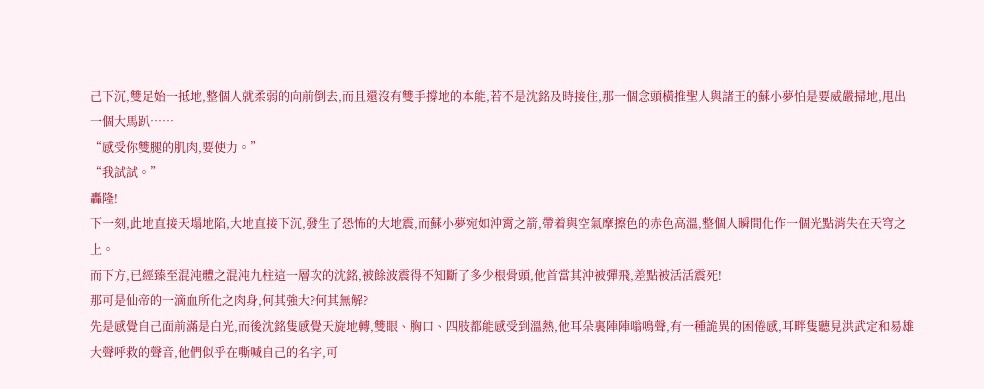己下沉,雙足始一抵地,整個人就柔弱的向前倒去,而且還沒有雙手撐地的本能,若不是沈銘及時接住,那一個念頭橫推聖人與諸王的蘇小夢怕是要威嚴掃地,甩出一個大馬趴……
“感受你雙腿的肌肉,要使力。”
“我試試。”
轟隆!
下一刻,此地直接天塌地陷,大地直接下沉,發生了恐怖的大地震,而蘇小夢宛如沖霄之箭,帶着與空氣摩擦色的赤色高溫,整個人瞬間化作一個光點消失在天穹之上。
而下方,已經臻至混沌體之混沌九柱這一層次的沈銘,被餘波震得不知斷了多少根骨頭,他首當其沖被彈飛,差點被活活震死!
那可是仙帝的一滴血所化之肉身,何其強大?何其無解?
先是感覺自己面前滿是白光,而後沈銘隻感覺天旋地轉,雙眼、胸口、四肢都能感受到溫熱,他耳朵裏陣陣嗡鳴聲,有一種詭異的困倦感,耳畔隻聽見洪武定和易雄大聲呼救的聲音,他們似乎在嘶喊自己的名字,可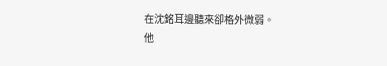在沈銘耳邊聽來卻格外微弱。
他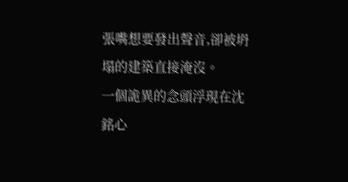張嘴想要發出聲音,卻被坍塌的建築直接淹沒。
一個詭異的念頭浮現在沈銘心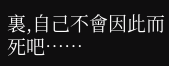裏,自己不會因此而死吧……